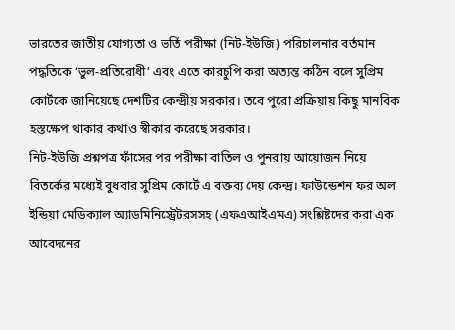ভারতের জাতীয় যোগ্যতা ও ভর্তি পরীক্ষা (নিট-ইউজি) পরিচালনার বর্তমান পদ্ধতিকে ‘ভুল-প্রতিরোধী’ এবং এতে কারচুপি করা অত্যন্ত কঠিন বলে সুপ্রিম কোর্টকে জানিয়েছে দেশটির কেন্দ্রীয় সরকার। তবে পুরো প্রক্রিয়ায় কিছু মানবিক হস্তক্ষেপ থাকার কথাও স্বীকার করেছে সরকার।
নিট-ইউজি প্রশ্নপত্র ফাঁসের পর পরীক্ষা বাতিল ও পুনরায় আয়োজন নিয়ে বিতর্কের মধ্যেই বুধবার সুপ্রিম কোর্টে এ বক্তব্য দেয় কেন্দ্র। ফাউন্ডেশন ফর অল ইন্ডিয়া মেডিক্যাল অ্যাডমিনিস্ট্রেটরসসহ (এফএআইএমএ) সংশ্লিষ্টদের করা এক আবেদনের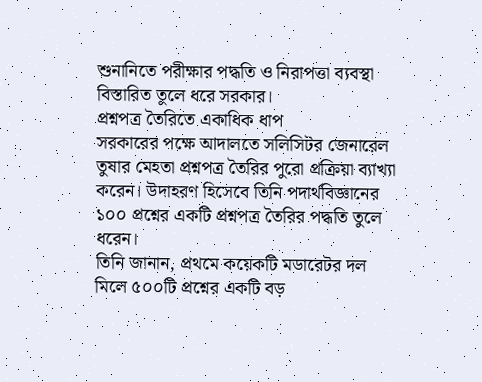শুনানিতে পরীক্ষার পদ্ধতি ও নিরাপত্তা ব্যবস্থা বিস্তারিত তুলে ধরে সরকার।
প্রশ্নপত্র তৈরিতে একাধিক ধাপ
সরকারের পক্ষে আদালতে সলিসিটর জেনারেল তুষার মেহতা প্রশ্নপত্র তৈরির পুরো প্রক্রিয়া ব্যাখ্যা করেন। উদাহরণ হিসেবে তিনি পদার্থবিজ্ঞানের ১০০ প্রশ্নের একটি প্রশ্নপত্র তৈরির পদ্ধতি তুলে ধরেন।
তিনি জানান, প্রথমে কয়েকটি মডারেটর দল মিলে ৫০০টি প্রশ্নের একটি বড়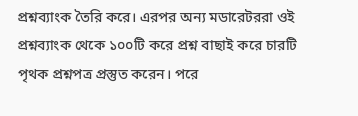প্রশ্নব্যাংক তৈরি করে। এরপর অন্য মডারেটররা ওই প্রশ্নব্যাংক থেকে ১০০টি করে প্রশ্ন বাছাই করে চারটি পৃথক প্রশ্নপত্র প্রস্তুত করেন। পরে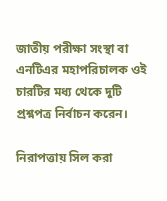জাতীয় পরীক্ষা সংস্থা বা এনটিএর মহাপরিচালক ওই চারটির মধ্য থেকে দুটি প্রশ্নপত্র নির্বাচন করেন।

নিরাপত্তায় সিল করা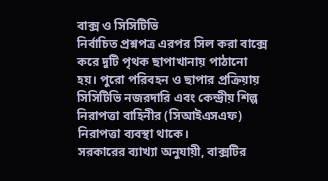বাক্স ও সিসিটিভি
নির্বাচিত প্রশ্নপত্র এরপর সিল করা বাক্সে করে দুটি পৃথক ছাপাখানায় পাঠানো হয়। পুরো পরিবহন ও ছাপার প্রক্রিয়ায় সিসিটিভি নজরদারি এবং কেন্দ্রীয় শিল্প নিরাপত্তা বাহিনীর (সিআইএসএফ) নিরাপত্তা ব্যবস্থা থাকে।
সরকারের ব্যাখ্যা অনুযায়ী, বাক্সটির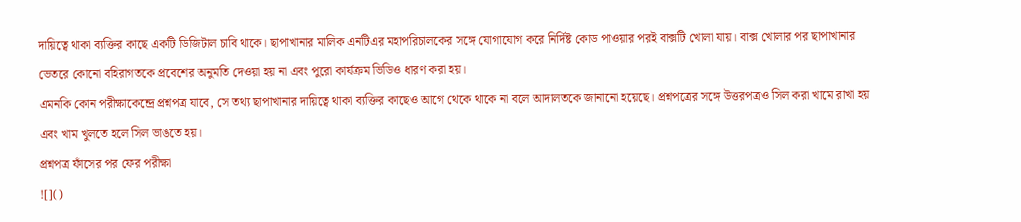দায়িত্বে থাকা ব্যক্তির কাছে একটি ডিজিটাল চাবি থাকে। ছাপাখানার মালিক এনটিএর মহাপরিচালকের সঙ্গে যোগাযোগ করে নির্দিষ্ট কোড পাওয়ার পরই বাক্সটি খোলা যায়। বাক্স খোলার পর ছাপাখানার ভেতরে কোনো বহিরাগতকে প্রবেশের অনুমতি দেওয়া হয় না এবং পুরো কার্যক্রম ভিডিও ধারণ করা হয়।
এমনকি কোন পরীক্ষাকেন্দ্রে প্রশ্নপত্র যাবে, সে তথ্য ছাপাখানার দায়িত্বে থাকা ব্যক্তির কাছেও আগে থেকে থাকে না বলে আদালতকে জানানো হয়েছে। প্রশ্নপত্রের সঙ্গে উত্তরপত্রও সিল করা খামে রাখা হয় এবং খাম খুলতে হলে সিল ভাঙতে হয়।
প্রশ্নপত্র ফাঁসের পর ফের পরীক্ষা
![]()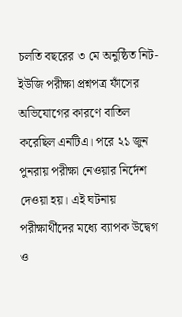চলতি বছরের ৩ মে অনুষ্ঠিত নিট-ইউজি পরীক্ষা প্রশ্নপত্র ফাঁসের অভিযোগের কারণে বাতিল করেছিল এনটিএ। পরে ২১ জুন পুনরায় পরীক্ষা নেওয়ার নির্দেশ দেওয়া হয়। এই ঘটনায় পরীক্ষার্থীদের মধ্যে ব্যাপক উদ্বেগ ও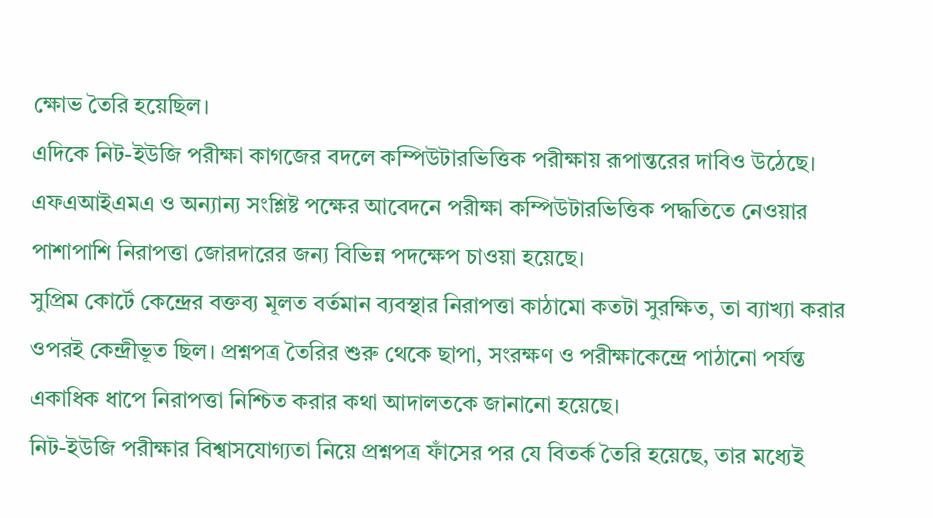ক্ষোভ তৈরি হয়েছিল।
এদিকে নিট-ইউজি পরীক্ষা কাগজের বদলে কম্পিউটারভিত্তিক পরীক্ষায় রূপান্তরের দাবিও উঠেছে। এফএআইএমএ ও অন্যান্য সংশ্লিষ্ট পক্ষের আবেদনে পরীক্ষা কম্পিউটারভিত্তিক পদ্ধতিতে নেওয়ার পাশাপাশি নিরাপত্তা জোরদারের জন্য বিভিন্ন পদক্ষেপ চাওয়া হয়েছে।
সুপ্রিম কোর্টে কেন্দ্রের বক্তব্য মূলত বর্তমান ব্যবস্থার নিরাপত্তা কাঠামো কতটা সুরক্ষিত, তা ব্যাখ্যা করার ওপরই কেন্দ্রীভূত ছিল। প্রশ্নপত্র তৈরির শুরু থেকে ছাপা, সংরক্ষণ ও পরীক্ষাকেন্দ্রে পাঠানো পর্যন্ত একাধিক ধাপে নিরাপত্তা নিশ্চিত করার কথা আদালতকে জানানো হয়েছে।
নিট-ইউজি পরীক্ষার বিশ্বাসযোগ্যতা নিয়ে প্রশ্নপত্র ফাঁসের পর যে বিতর্ক তৈরি হয়েছে, তার মধ্যেই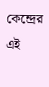কেন্দ্রের এই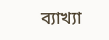ব্যাখ্যা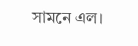সামনে এল।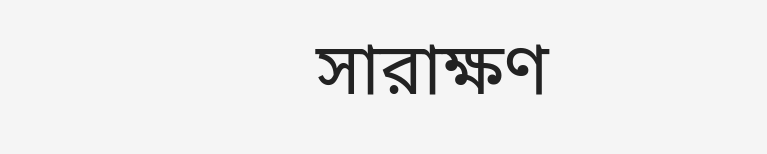সারাক্ষণ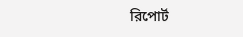রিপোর্ট